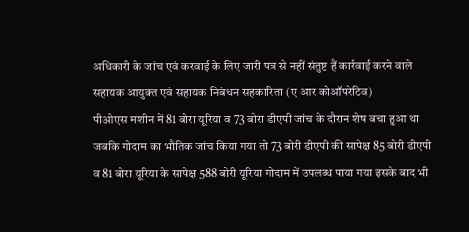अधिकारी के जांच एवं करवाई के लिए जारी पत्र से नहीं संतुष्ट हैं कार्रवाई करने वाले सहायक आयुक्त एवं सहायक निबंधन सहकारिता (ए आर कोऑपरेटिव)
पीओएस मशीन में 81 बोरा यूरिया व 73 बोरा डीएपी जांच के दौरान शेष बचा हुआ था जबकि गोदाम का भौतिक जांच किया गया तो 73 बोरी डीएपी की सापेक्ष 85 बोरी डीएपी व 81 बोरा यूरिया के सापेक्ष 588 बोरी यूरिया गोदाम में उपलब्ध पाया गया इसके बाद भी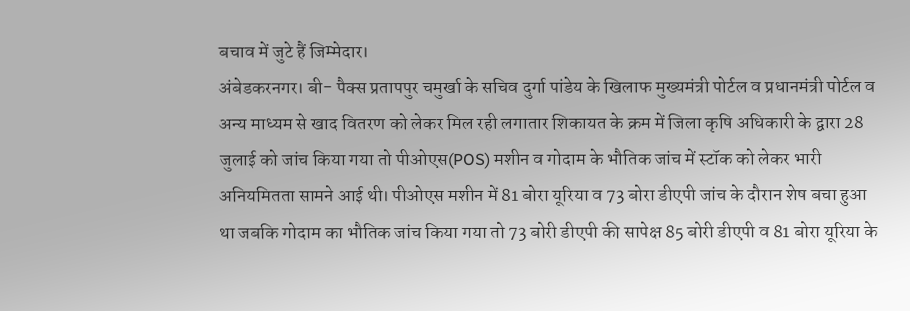बचाव में जुटे हैं जिम्मेदार।
अंबेडकरनगर। बी- पैक्स प्रतापपुर चमुर्खा के सचिव दुर्गा पांडेय के खिलाफ मुख्यमंत्री पोर्टल व प्रधानमंत्री पोर्टल व अन्य माध्यम से खाद वितरण को लेकर मिल रही लगातार शिकायत के क्रम में जिला कृषि अधिकारी के द्वारा 28 जुलाई को जांच किया गया तो पीओएस(POS) मशीन व गोदाम के भौतिक जांच में स्टॉक को लेकर भारी अनियमितता सामने आई थी। पीओएस मशीन में 81 बोरा यूरिया व 73 बोरा डीएपी जांच के दौरान शेष बचा हुआ था जबकि गोदाम का भौतिक जांच किया गया तो 73 बोरी डीएपी की सापेक्ष 85 बोरी डीएपी व 81 बोरा यूरिया के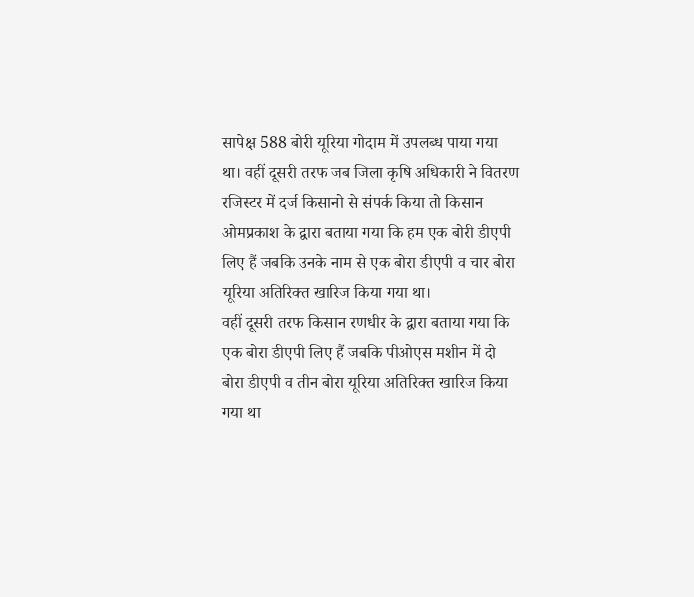सापेक्ष 588 बोरी यूरिया गोदाम में उपलब्ध पाया गया था। वहीं दूसरी तरफ जब जिला कृषि अधिकारी ने वितरण रजिस्टर में दर्ज किसानो से संपर्क किया तो किसान ओमप्रकाश के द्वारा बताया गया कि हम एक बोरी डीएपी लिए हैं जबकि उनके नाम से एक बोरा डीएपी व चार बोरा यूरिया अतिरिक्त खारिज किया गया था।
वहीं दूसरी तरफ किसान रणधीर के द्वारा बताया गया कि एक बोरा डीएपी लिए हैं जबकि पीओएस मशीन में दो बोरा डीएपी व तीन बोरा यूरिया अतिरिक्त खारिज किया गया था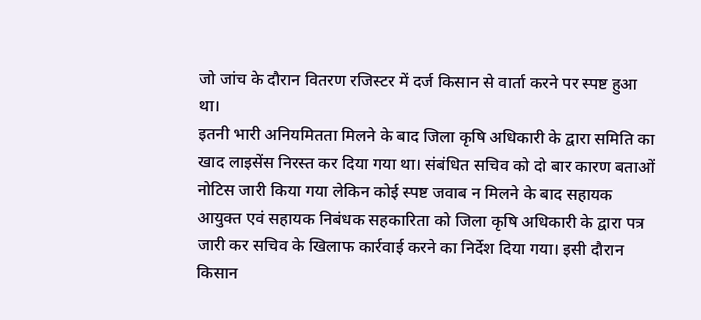जो जांच के दौरान वितरण रजिस्टर में दर्ज किसान से वार्ता करने पर स्पष्ट हुआ था।
इतनी भारी अनियमितता मिलने के बाद जिला कृषि अधिकारी के द्वारा समिति का खाद लाइसेंस निरस्त कर दिया गया था। संबंधित सचिव को दो बार कारण बताओं नोटिस जारी किया गया लेकिन कोई स्पष्ट जवाब न मिलने के बाद सहायक आयुक्त एवं सहायक निबंधक सहकारिता को जिला कृषि अधिकारी के द्वारा पत्र जारी कर सचिव के खिलाफ कार्रवाई करने का निर्देश दिया गया। इसी दौरान किसान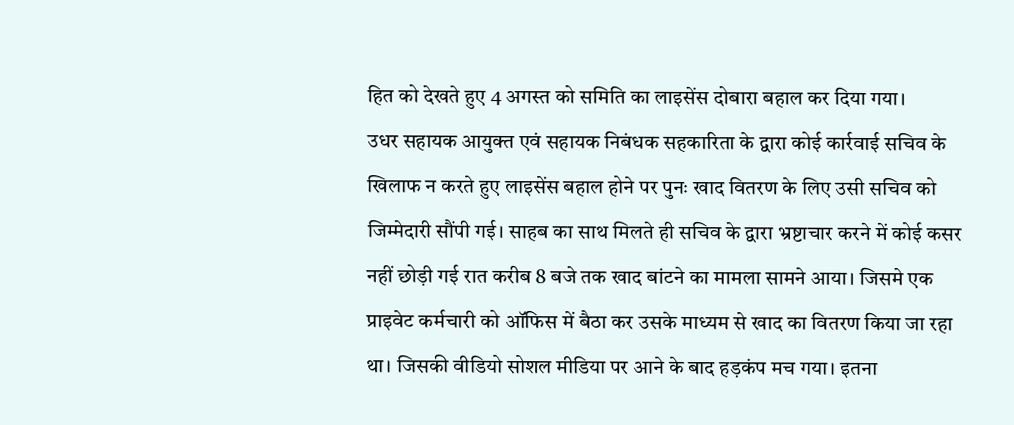हित को देखते हुए 4 अगस्त को समिति का लाइसेंस दोबारा बहाल कर दिया गया।
उधर सहायक आयुक्त एवं सहायक निबंधक सहकारिता के द्वारा कोई कार्रवाई सचिव के खिलाफ न करते हुए लाइसेंस बहाल होने पर पुनः खाद वितरण के लिए उसी सचिव को जिम्मेदारी सौंपी गई। साहब का साथ मिलते ही सचिव के द्वारा भ्रष्टाचार करने में कोई कसर नहीं छोड़ी गई रात करीब 8 बजे तक खाद बांटने का मामला सामने आया। जिसमे एक प्राइवेट कर्मचारी को ऑफिस में बैठा कर उसके माध्यम से खाद का वितरण किया जा रहा था। जिसकी वीडियो सोशल मीडिया पर आने के बाद हड़कंप मच गया। इतना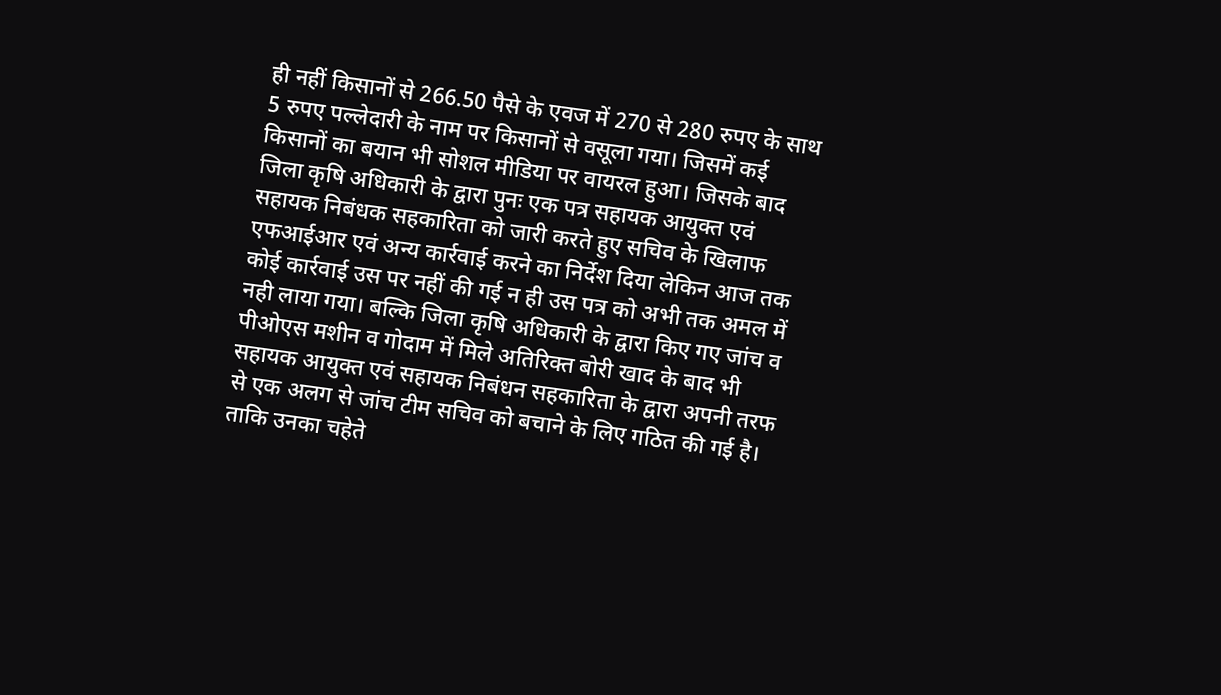ही नहीं किसानों से 266.50 पैसे के एवज में 270 से 280 रुपए के साथ 5 रुपए पल्लेदारी के नाम पर किसानों से वसूला गया। जिसमें कई किसानों का बयान भी सोशल मीडिया पर वायरल हुआ। जिसके बाद जिला कृषि अधिकारी के द्वारा पुनः एक पत्र सहायक आयुक्त एवं सहायक निबंधक सहकारिता को जारी करते हुए सचिव के खिलाफ एफआईआर एवं अन्य कार्रवाई करने का निर्देश दिया लेकिन आज तक कोई कार्रवाई उस पर नहीं की गई न ही उस पत्र को अभी तक अमल में नही लाया गया। बल्कि जिला कृषि अधिकारी के द्वारा किए गए जांच व पीओएस मशीन व गोदाम में मिले अतिरिक्त बोरी खाद के बाद भी सहायक आयुक्त एवं सहायक निबंधन सहकारिता के द्वारा अपनी तरफ से एक अलग से जांच टीम सचिव को बचाने के लिए गठित की गई है। ताकि उनका चहेते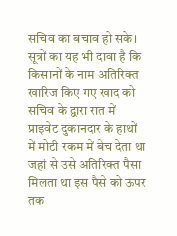सचिव का बचाव हो सके। सूत्रों का यह भी दावा है कि किसानों के नाम अतिरिक्त खारिज किए गए खाद को सचिव के द्वारा रात में प्राइवेट दुकानदार के हाथों में मोटी रकम में बेच देता था जहां से उसे अतिरिक्त पैसा मिलता था इस पैसे को ऊपर तक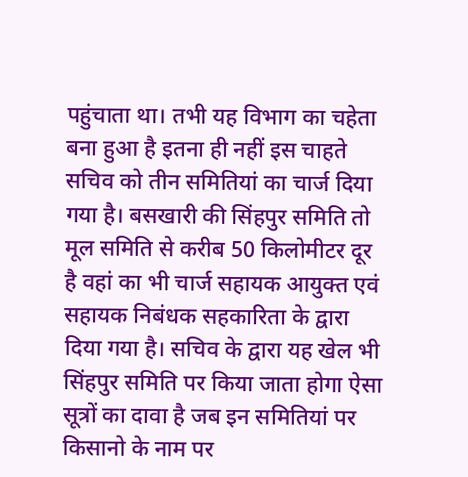पहुंचाता था। तभी यह विभाग का चहेता बना हुआ है इतना ही नहीं इस चाहते सचिव को तीन समितियां का चार्ज दिया गया है। बसखारी की सिंहपुर समिति तो मूल समिति से करीब 50 किलोमीटर दूर है वहां का भी चार्ज सहायक आयुक्त एवं सहायक निबंधक सहकारिता के द्वारा दिया गया है। सचिव के द्वारा यह खेल भी सिंहपुर समिति पर किया जाता होगा ऐसा सूत्रों का दावा है जब इन समितियां पर किसानो के नाम पर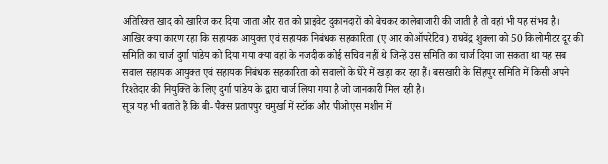अतिरिक्त खाद को खारिज कर दिया जाता और रात को प्राइवेट दुकानदारों को बेचकर कालेबाजारी की जाती है तो वहां भी यह संभव है। आखिर क्या कारण रहा कि सहायक आयुक्त एवं सहायक निबंधक सहकारिता (ए आर कोऑपरेटिव) राघवेंद्र शुक्ला को 50 किलोमीटर दूर की समिति का चार्ज दुर्गा पांडेय को दिया गया क्या वहां के नजदीक कोई सचिव नहीं थे जिन्हें उस समिति का चार्ज दिया जा सकता था यह सब सवाल सहायक आयुक्त एवं सहायक निबंधक सहकारिता को सवालों के घेरे में खड़ा कर रहा हैं। बसखारी के सिंहपुर समिति में किसी अपने रिश्तेदार की नियुक्ति के लिए दुर्गा पांडेय के द्वारा चार्ज लिया गया है जो जानकारी मिल रही है।
सूत्र यह भी बताते हैं कि बी- पैक्स प्रतापपुर चमुर्खा में स्टॉक और पीओएस मशीन में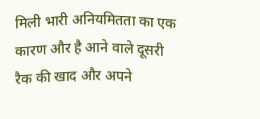मिली भारी अनियमितता का एक कारण और है आने वाले दूसरी रैक की खाद और अपने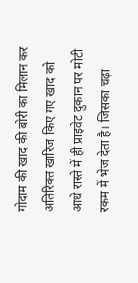गोदाम की खाद की बोरी का मिलान कर अतिरिक्त खारिज किए गए खाद को आधे रास्ते में ही प्राइवेट दुकान पर मोटी रकम में भेज देता है। जिसका चढ़ा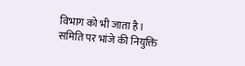विभाग को भी जाता है।
समिति पर भांजे की नियुक्ति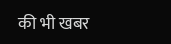की भी खबर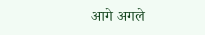आगे अगले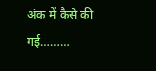अंक में कैसे की गई………